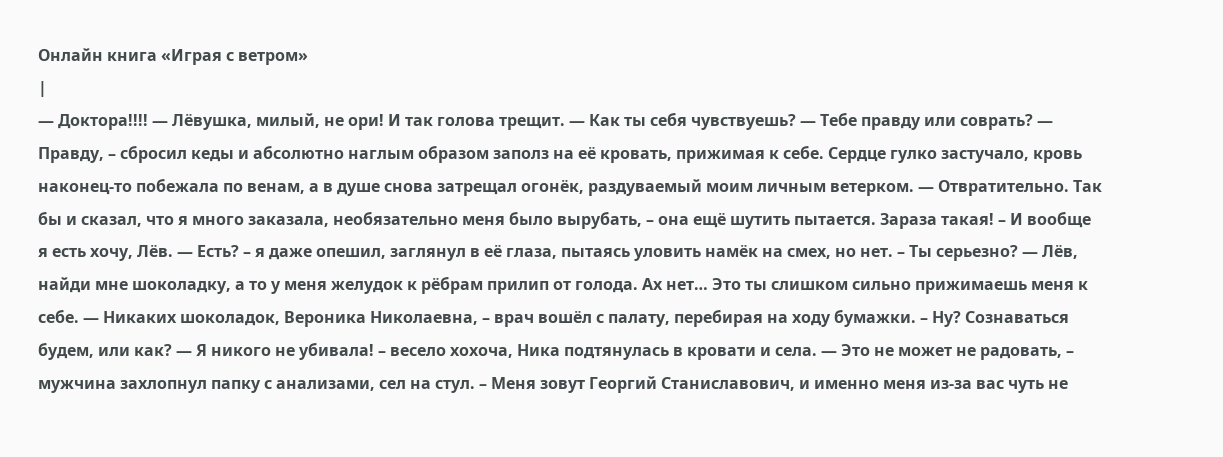Онлайн книга «Играя с ветром»
|
— Доктора!!!! — Лёвушка, милый, не ори! И так голова трещит. — Как ты себя чувствуешь? — Тебе правду или соврать? — Правду, – сбросил кеды и абсолютно наглым образом заполз на её кровать, прижимая к себе. Сердце гулко застучало, кровь наконец-то побежала по венам, а в душе снова затрещал огонёк, раздуваемый моим личным ветерком. — Отвратительно. Так бы и сказал, что я много заказала, необязательно меня было вырубать, – она ещё шутить пытается. Зараза такая! – И вообще я есть хочу, Лёв. — Есть? – я даже опешил, заглянул в её глаза, пытаясь уловить намёк на смех, но нет. – Ты серьезно? — Лёв, найди мне шоколадку, а то у меня желудок к рёбрам прилип от голода. Ах нет… Это ты слишком сильно прижимаешь меня к себе. — Никаких шоколадок, Вероника Николаевна, – врач вошёл с палату, перебирая на ходу бумажки. – Ну? Сознаваться будем, или как? — Я никого не убивала! – весело хохоча, Ника подтянулась в кровати и села. — Это не может не радовать, – мужчина захлопнул папку с анализами, сел на стул. – Меня зовут Георгий Станиславович, и именно меня из-за вас чуть не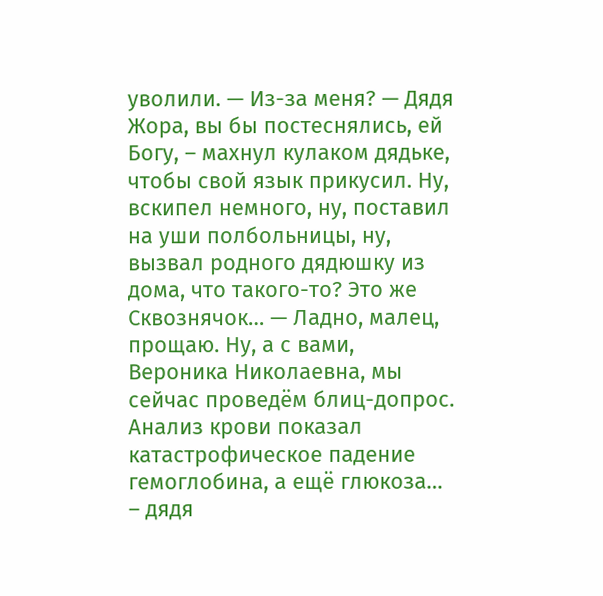уволили. — Из-за меня? — Дядя Жора, вы бы постеснялись, ей Богу, – махнул кулаком дядьке, чтобы свой язык прикусил. Ну, вскипел немного, ну, поставил на уши полбольницы, ну, вызвал родного дядюшку из дома, что такого-то? Это же Сквознячок… — Ладно, малец, прощаю. Ну, а с вами, Вероника Николаевна, мы сейчас проведём блиц-допрос. Анализ крови показал катастрофическое падение гемоглобина, а ещё глюкоза… – дядя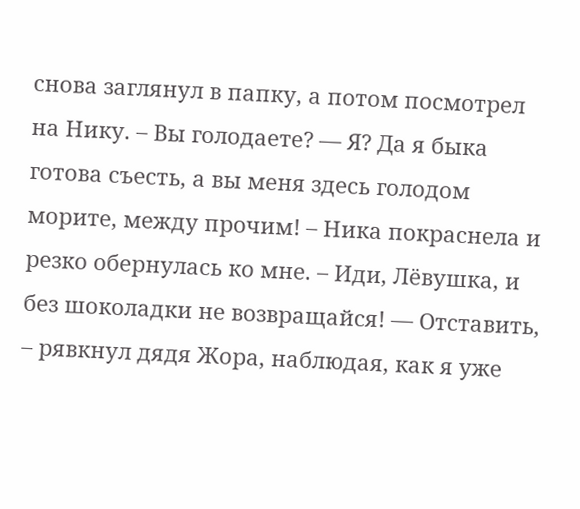снова заглянул в папку, а потом посмотрел на Нику. – Вы голодаете? — Я? Да я быка готова съесть, а вы меня здесь голодом морите, между прочим! – Ника покраснела и резко обернулась ко мне. – Иди, Лёвушка, и без шоколадки не возвращайся! — Отставить, – рявкнул дядя Жора, наблюдая, как я уже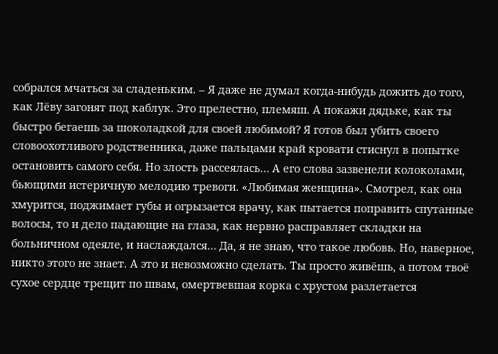собрался мчаться за сладеньким. – Я даже не думал когда-нибудь дожить до того, как Лёву загонят под каблук. Это прелестно, племяш. А покажи дядьке, как ты быстро бегаешь за шоколадкой для своей любимой? Я готов был убить своего словоохотливого родственника, даже пальцами край кровати стиснул в попытке остановить самого себя. Но злость рассеялась… А его слова зазвенели колоколами, бьющими истеричную мелодию тревоги. «Любимая женщина». Смотрел, как она хмурится, поджимает губы и огрызается врачу, как пытается поправить спутанные волосы, то и дело падающие на глаза, как нервно расправляет складки на больничном одеяле, и наслаждался… Да, я не знаю, что такое любовь. Но, наверное, никто этого не знает. А это и невозможно сделать. Ты просто живёшь, а потом твоё сухое сердце трещит по швам, омертвевшая корка с хрустом разлетается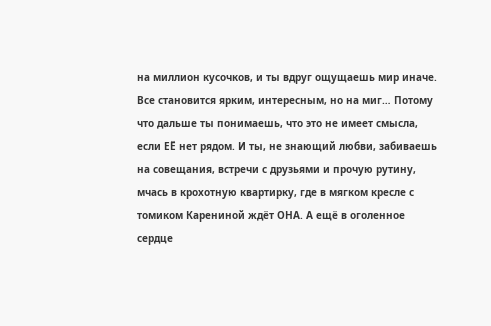на миллион кусочков, и ты вдруг ощущаешь мир иначе. Все становится ярким, интересным, но на миг… Потому что дальше ты понимаешь, что это не имеет смысла, если ЕЁ нет рядом. И ты, не знающий любви, забиваешь на совещания, встречи с друзьями и прочую рутину, мчась в крохотную квартирку, где в мягком кресле с томиком Карениной ждёт ОНА. А ещё в оголенное сердце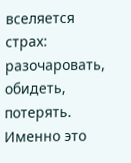вселяется страх: разочаровать, обидеть, потерять. Именно это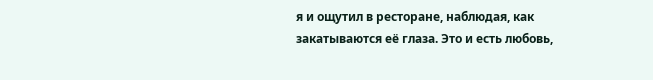я и ощутил в ресторане, наблюдая, как закатываются её глаза. Это и есть любовь,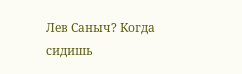Лев Саныч? Когда сидишь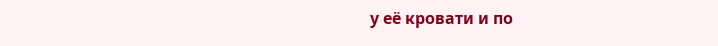у её кровати и по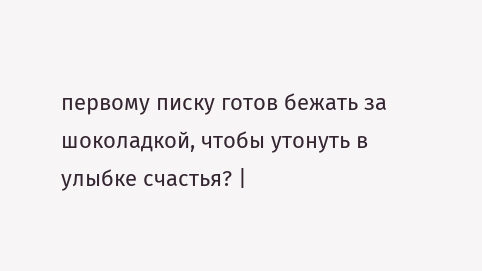первому писку готов бежать за шоколадкой, чтобы утонуть в улыбке счастья? |